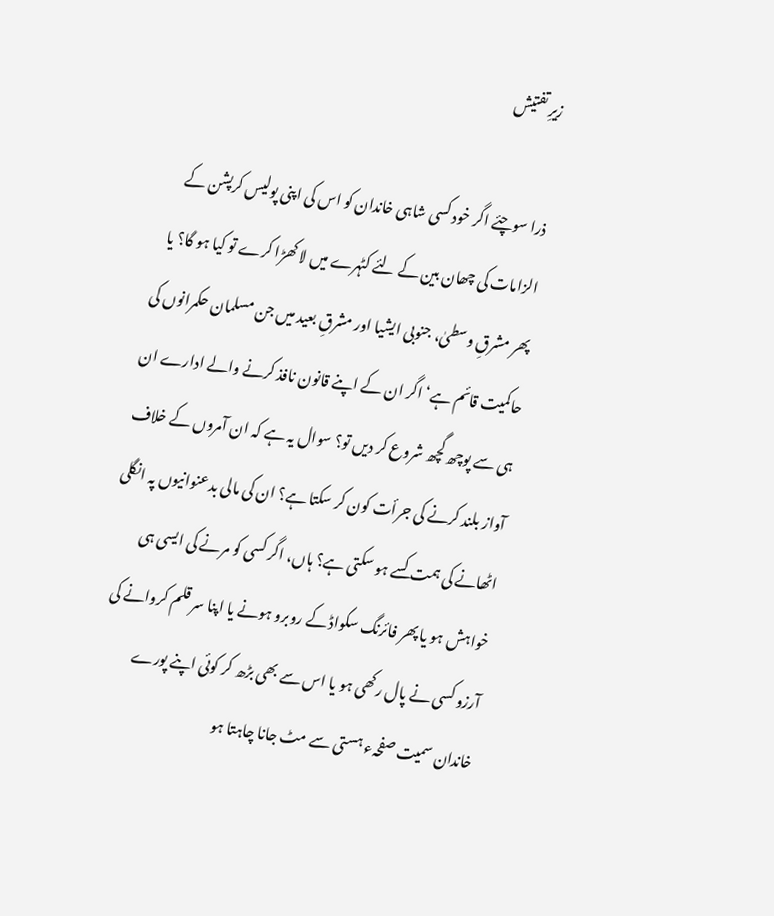زیرِ تفتیش

ذرا سوچئے اگر خود کسی شاہی خاندان کو اس کی اپنی پولیس کرپشن کے الزامات کی چھان بین کے لئے کٹہرے میں لا کھڑا کرے تو کیا ہو گا؟ یا پھر مشرقِ وسطیٰ، جنوبی ایشیا اور مشرقِ بعید میں جن مسلمان حکمرانوں کی حاکمیت قائم ہے‘ اگر ان کے اپنے قانون نافذ کرنے والے ادارے ان ہی سے پوچھ گچھ شروع کر دیں تو؟ سوال یہ ہے کہ ان آمروں کے خلاف آواز بلند کرنے کی جرأت کون کر سکتا ہے؟ ان کی مالی بدعنوانیوں پہ انگلی اٹھانے کی ہمت کسے ہو سکتی ہے؟ ہاں، اگر کسی کو مرنے کی ایسی ہی خواہش ہو یا پھر فائرنگ سکواڈ کے روبرو ہونے یا اپنا سر قلم کروانے کی آرزو کسی نے پال رکھی ہو یا اس سے بھی بڑھ کر کوئی اپنے پورے خاندان سمیت صفحہء ہستی سے مٹ جانا چاہتا ہو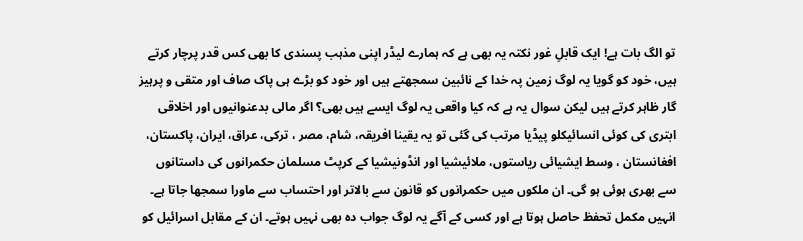تو الگ بات ہے! ایک قابلِ غور نکتہ یہ بھی ہے کہ ہمارے لیڈر اپنی مذہب پسندی کا بھی کس قدر پرچار کرتے ہیں، خود کو گویا یہ لوگ زمین پہ خدا کے نائبین سمجھتے ہیں اور خود کو بڑے ہی پاک صاف اور متقی و پرہیز گار ظاہر کرتے ہیں لیکن سوال یہ ہے کہ کیا واقعی یہ لوگ ایسے ہیں بھی؟ اگر مالی بدعنوانیوں اور اخلاقی ابتری کی کوئی انسائیکلو پیڈیا مرتب کی گئی تو یہ یقینا افریقہ، شام، مصر ، ترکی، عراق، ایران، پاکستان، افغانستان ، وسط ایشیائی ریاستوں، ملائیشیا اور انڈونیشیا کے کرپٹ مسلمان حکمرانوں کی داستانوں سے بھری ہوئی ہو گی۔ ان ملکوں میں حکمرانوں کو قانون سے بالاتر اور احتساب سے ماورا سمجھا جاتا ہے۔ انہیں مکمل تحفظ حاصل ہوتا ہے اور کسی کے آگے یہ لوگ جواب دہ بھی نہیں ہوتے۔ ان کے مقابل اسرائیل کو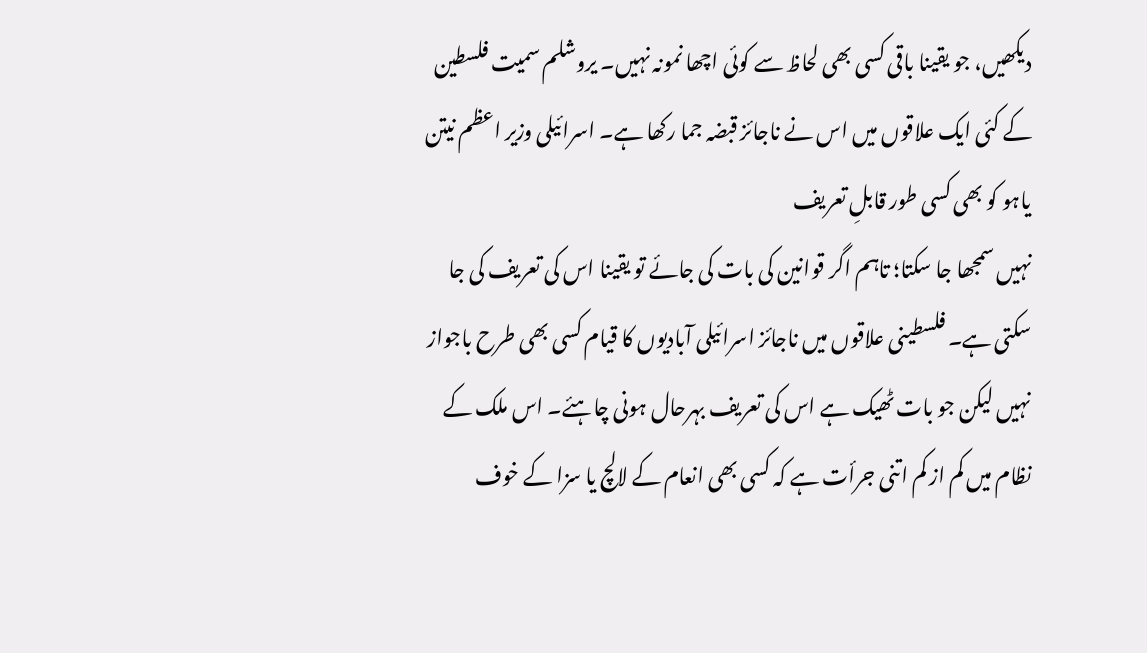دیکھیں، جو یقینا باقی کسی بھی لحاظ سے کوئی اچھا نمونہ نہیں۔ یروشلم سمیت فلسطین کے کئی ایک علاقوں میں اس نے ناجائز قبضہ جما رکھا ہے۔ اسرائیلی وزیر اعظم نیتن یاہو کو بھی کسی طور قابلِ تعریف
نہیں سمجھا جا سکتا؛ تاہم اگر قوانین کی بات کی جائے تو یقینا اس کی تعریف کی جا سکتی ہے۔ فلسطینی علاقوں میں ناجائز اسرائیلی آبادیوں کا قیام کسی بھی طرح باجواز نہیں لیکن جو بات ٹھیک ہے اس کی تعریف بہرحال ہونی چاہئے۔ اس ملک کے نظام میں کم از کم اتنی جرأت ہے کہ کسی بھی انعام کے لالچ یا سزا کے خوف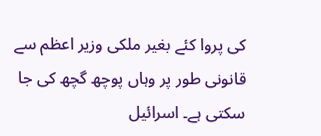کی پروا کئے بغیر ملکی وزیر اعظم سے قانونی طور پر وہاں پوچھ گچھ کی جا سکتی ہے۔ اسرائیل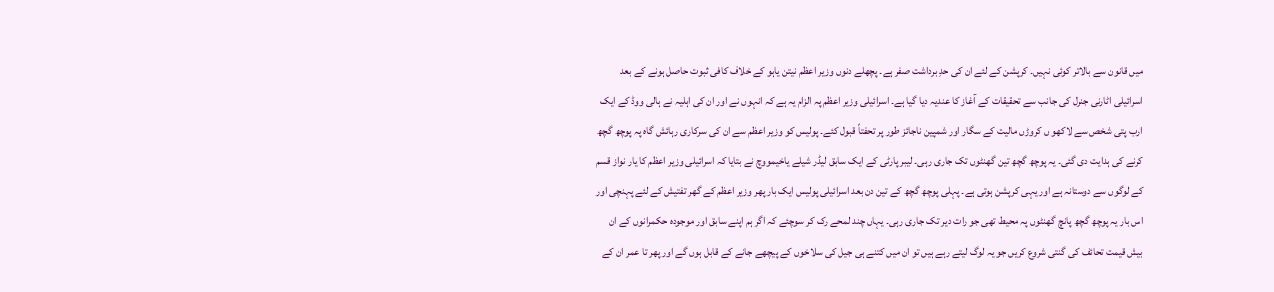میں قانون سے بالاتر کوئی نہیں۔ کرپشن کے لئے ان کی حدِ برداشت صفر ہے۔ پچھلے دنوں وزیر اعظم نیتن یاہو کے خلاف کافی ثبوت حاصل ہونے کے بعد اسرائیلی اٹارنی جنرل کی جانب سے تحقیقات کے آغاز کا عندیہ دیا گیا ہے۔ اسرائیلی وزیر اعظم پہ الزام یہ ہے کہ انہوں نے اور ان کی اہلیہ نے ہالی ووڈ کے ایک ارب پتی شخص سے لاکھو ں کروڑں مالیت کے سگار اور شمپین ناجائز طور پر تحفتاً قبول کئے۔ پولیس کو وزیر اعظم سے ان کی سرکاری رہائش گاہ پہ پوچھ گچھ کرنے کی ہدایت دی گئی۔ یہ پوچھ گچھ تین گھنٹوں تک جاری رہی۔ لیبر پارٹی کے ایک سابق لیڈر شیلے یاخیمووچ نے بتایا کہ اسرائیلی وزیر اعظم کا یار نواز قسم کے لوگوں سے دوستانہ ہے اور یہی کرپشن ہوتی ہے۔ پہلی پوچھ گچھ کے تین دن بعد اسرائیلی پولیس ایک بار پھر وزیر اعظم کے گھر تفتیش کے لئے پہنچی اور اس بار یہ پوچھ گچھ پانچ گھنٹوں پہ محیط تھی جو رات دیر تک جاری رہی۔ یہاں چند لمحے رک کر سوچئے کہ اگر ہم اپنے سابق اور موجودہ حکمرانوں کے ان بیش قیمت تحائف کی گنتی شروع کریں جو یہ لوگ لیتے رہے ہیں تو ان میں کتنے ہی جیل کی سلاخوں کے پیچھے جانے کے قابل ہوں گے اور پھر تا عمر ان کے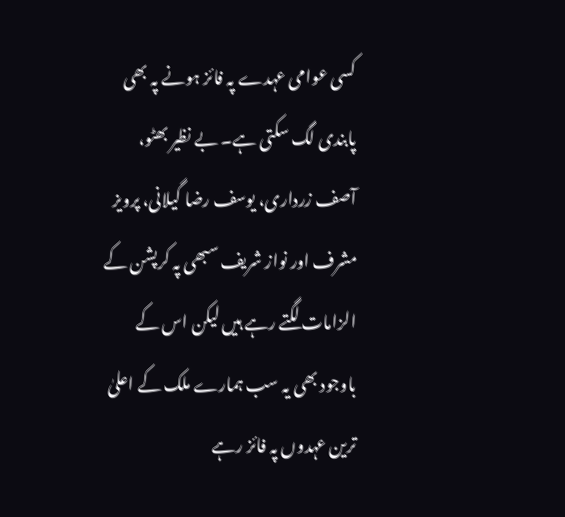کسی عوامی عہدے پہ فائز ہونے پہ بھی پابندی لگ سکتی ہے۔ بے نظیر بھٹو، آصف زرداری، یوسف رضا گیلانی، پرویز مشرف اور نواز شریف سبھی پہ کرپشن کے الزامات لگتے رہے ہیں لیکن اس کے باوجود بھی یہ سب ہمارے ملک کے اعلیٰ ترین عہدوں پہ فائز رہے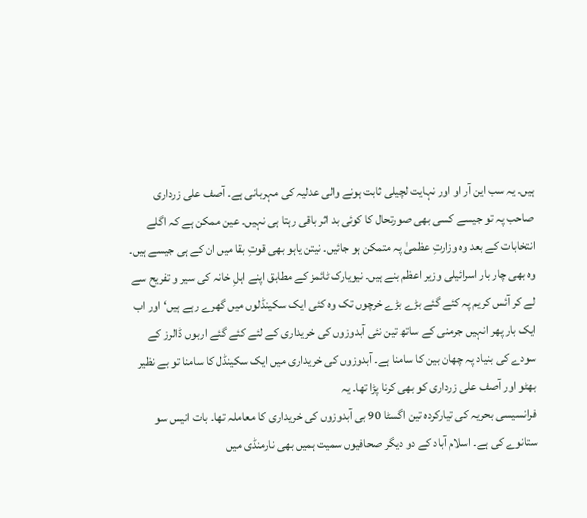ہیں۔ یہ سب این آر او اور نہایت لچیلی ثابت ہونے والی عدلیہ کی مہربانی ہے۔ آصف علی زرداری صاحب پہ تو جیسے کسی بھی صورتحال کا کوئی بد اثر باقی رہتا ہی نہیں۔ عین ممکن ہے کہ اگلے انتخابات کے بعد وہ وزارتِ عظمیٰ پہ متمکن ہو جائیں۔ نیتن یاہو بھی قوتِ بقا میں ان کے ہی جیسے ہیں۔ وہ بھی چار بار اسرائیلی وزیر اعظم بنے ہیں۔ نیویارک ٹائمز کے مطابق اپنے اہلِ خانہ کی سیر و تفریح سے لے کر آئس کریم پہ کئے گئے بڑے بڑے خرچوں تک وہ کئی ایک سکینڈلوں میں گھرے رہے ہیں‘ اور اب ایک بار پھر انہیں جرمنی کے ساتھ تین نئی آبدوزوں کی خریداری کے لئے کئے گئے اربوں ڈالرز کے سودے کی بنیاد پہ چھان بین کا سامنا ہے۔ آبدوزوں کی خریداری میں ایک سکینڈل کا سامنا تو بے نظیر بھٹو اور آصف علی زرداری کو بھی کرنا پڑا تھا۔ یہ
فرانسیسی بحریہ کی تیارکردہ تین اگسٹا 90 بی آبدوزوں کی خریداری کا معاملہ تھا۔ بات انیس سو ستانوے کی ہے۔ اسلام آباد کے دو دیگر صحافیوں سمیت ہمیں بھی نارمنڈی میں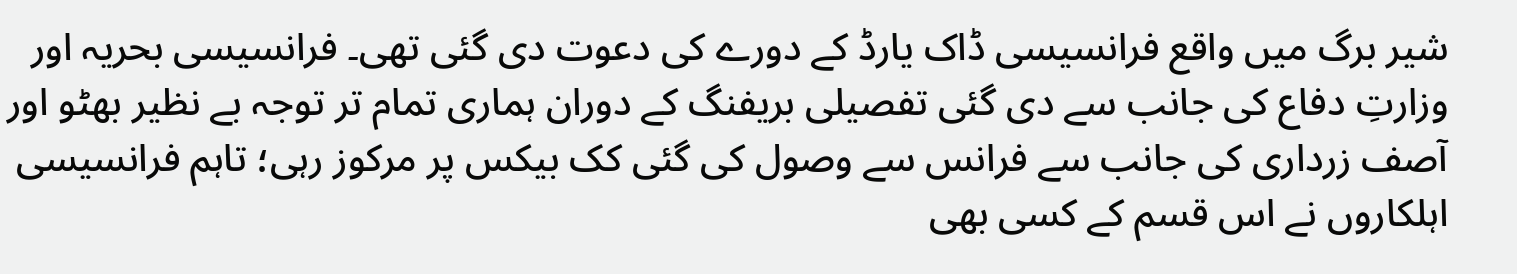شیر برگ میں واقع فرانسیسی ڈاک یارڈ کے دورے کی دعوت دی گئی تھی۔ فرانسیسی بحریہ اور وزارتِ دفاع کی جانب سے دی گئی تفصیلی بریفنگ کے دوران ہماری تمام تر توجہ بے نظیر بھٹو اور آصف زرداری کی جانب سے فرانس سے وصول کی گئی کک بیکس پر مرکوز رہی؛ تاہم فرانسیسی اہلکاروں نے اس قسم کے کسی بھی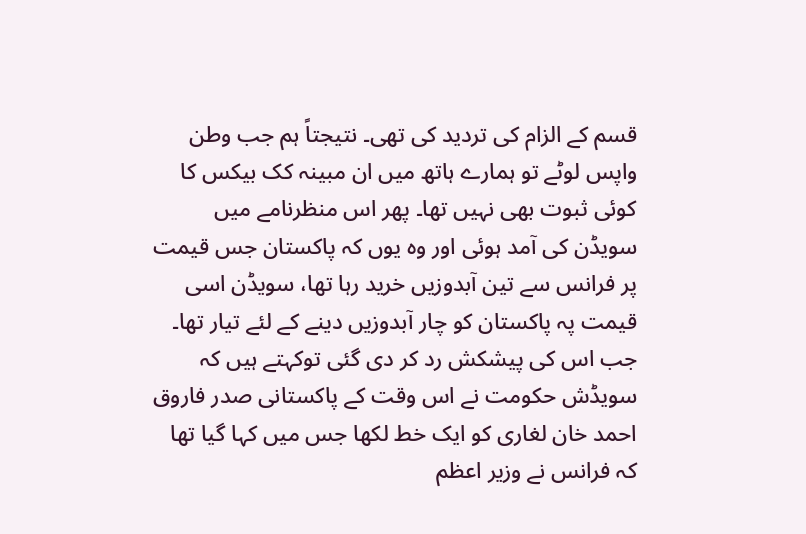قسم کے الزام کی تردید کی تھی۔ نتیجتاً ہم جب وطن واپس لوٹے تو ہمارے ہاتھ میں ان مبینہ کک بیکس کا کوئی ثبوت بھی نہیں تھا۔ پھر اس منظرنامے میں سویڈن کی آمد ہوئی اور وہ یوں کہ پاکستان جس قیمت پر فرانس سے تین آبدوزیں خرید رہا تھا، سویڈن اسی قیمت پہ پاکستان کو چار آبدوزیں دینے کے لئے تیار تھا۔ جب اس کی پیشکش رد کر دی گئی توکہتے ہیں کہ سویڈش حکومت نے اس وقت کے پاکستانی صدر فاروق احمد خان لغاری کو ایک خط لکھا جس میں کہا گیا تھا کہ فرانس نے وزیر اعظم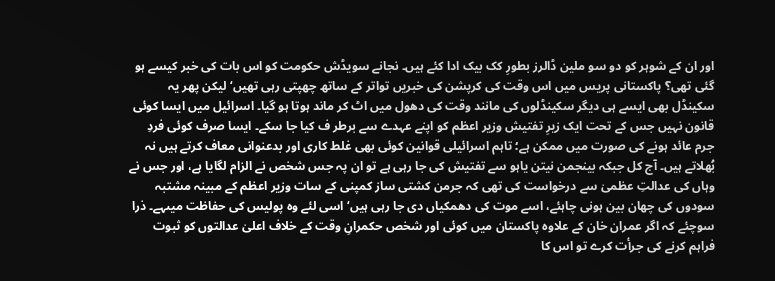اور ان کے شوہر کو دو سو ملین ڈالرز بطورِ کک بیک ادا کئے ہیں۔ نجانے سویڈش حکومت کو اس بات کی خبر کیسے ہو گئی تھی؟ پاکستانی پریس میں اس وقت کی کرپشن کی خبریں تواتر کے ساتھ چھپتی رہی تھیں‘ لیکن پھر یہ سکینڈل بھی ایسے ہی دیگر سکینڈلوں کی مانند وقت کی دھول میں اٹ کر ماند ہوتا ہو گیا۔ اسرائیل میں ایسا کوئی قانون نہیں جس کے تحت ایک زیرِ تفتیش وزیر اعظم کو اپنے عہدے سے برطر ف کیا جا سکے۔ ایسا صرف کوئی فردِ جرم عائد ہونے کی صورت میں ممکن ہے؛ تاہم اسرائیلی قوانین کوئی بھی غلط کاری اور بدعنوانی معاف کرتے ہیں نہ بُھلاتے ہیں۔ آج کل جبکہ بینجمن نیتن یاہو سے تفتیش کی جا رہی ہے تو ان پہ جس شخص نے الزام لگایا ہے، اور جس نے وہاں کی عدالتِ عظمیٰ سے درخواست کی تھی کہ جرمن کشتی ساز کمپنی کے سات وزیر اعظم کے مبینہ مشتبہ سودوں کی چھان بین ہونی چاہئے، اسے موت کی دھمکیاں دی جا رہی ہیں‘ اسی لئے وہ پولیس کی حفاظت میںہے۔ ذرا سوچئے کہ اگر عمران خان کے علاوہ پاکستان میں کوئی اور شخص حکمرانِ وقت کے خلاف اعلیٰ عدالتوں کو ثبوت فراہم کرنے کی جرأت کرے تو اس کا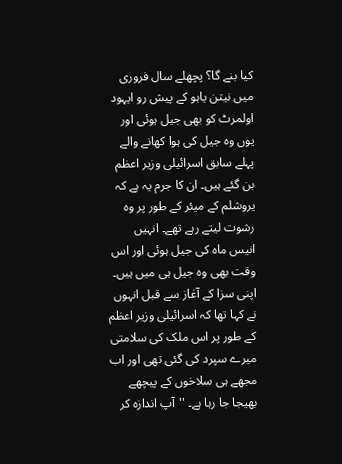کیا بنے گا؟ پچھلے سال فروری میں نیتن یاہو کے پیش رو ایہود اولمرٹ کو بھی جیل ہوئی اور یوں وہ جیل کی ہوا کھانے والے پہلے سابق اسرائیلی وزیر اعظم بن گئے ہیں۔ ان کا جرم یہ ہے کہ یروشلم کے میئر کے طور پر وہ رشوت لیتے رہے تھے۔ انہیں انیس ماہ کی جیل ہوئی اور اس وقت بھی وہ جیل ہی میں ہیں۔ اپنی سزا کے آغاز سے قبل انہوں نے کہا تھا کہ اسرائیلی وزیر اعظم کے طور پر اس ملک کی سلامتی میرے سپرد کی گئی تھی اور اب مجھے ہی سلاخوں کے پیچھے بھیجا جا رہا ہے۔ ''آپ اندازہ کر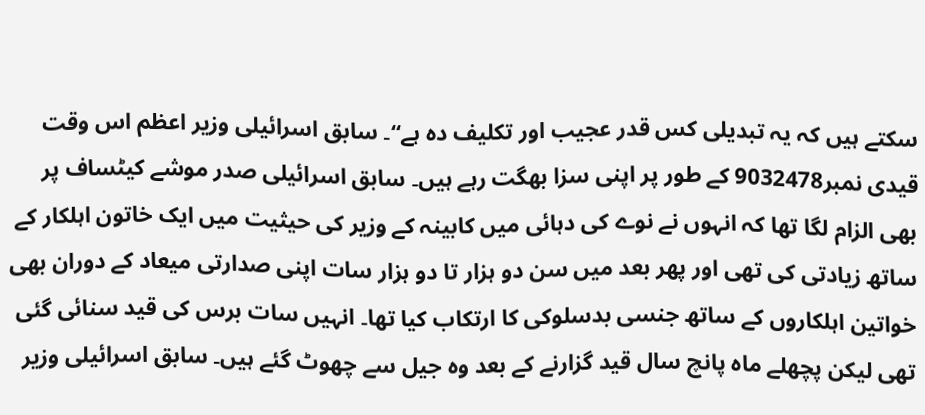سکتے ہیں کہ یہ تبدیلی کس قدر عجیب اور تکلیف دہ ہے‘‘۔ سابق اسرائیلی وزیر اعظم اس وقت قیدی نمبر9032478 کے طور پر اپنی سزا بھگت رہے ہیں۔ سابق اسرائیلی صدر موشے کیٹساف پر بھی الزام لگا تھا کہ انہوں نے نوے کی دہائی میں کابینہ کے وزیر کی حیثیت میں ایک خاتون اہلکار کے ساتھ زیادتی کی تھی اور پھر بعد میں سن دو ہزار تا دو ہزار سات اپنی صدارتی میعاد کے دوران بھی خواتین اہلکاروں کے ساتھ جنسی بدسلوکی کا ارتکاب کیا تھا۔ انہیں سات برس کی قید سنائی گئی تھی لیکن پچھلے ماہ پانچ سال قید گزارنے کے بعد وہ جیل سے چھوٹ گئے ہیں۔ سابق اسرائیلی وزیر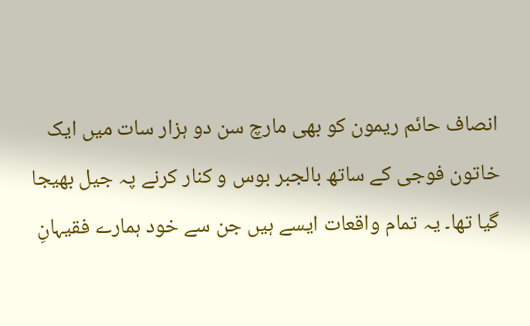انصاف حائم ریمون کو بھی مارچ سن دو ہزار سات میں ایک خاتون فوجی کے ساتھ بالجبر بوس و کنار کرنے پہ جیل بھیجا گیا تھا۔ یہ تمام واقعات ایسے ہیں جن سے خود ہمارے فقیہانِ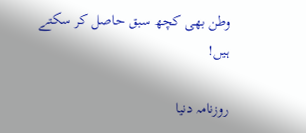وطن بھی کچھ سبق حاصل کر سکتے ہیں!

روزنامہ دنیا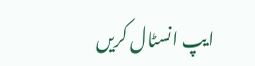ایپ انسٹال کریں